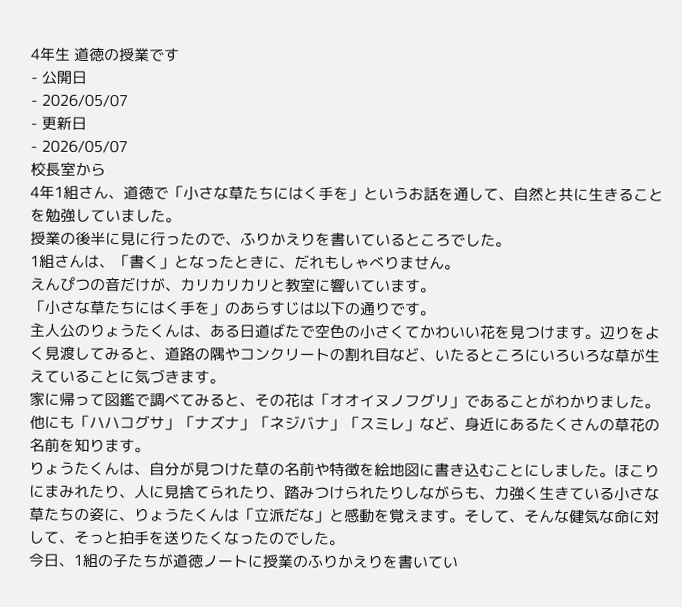4年生 道徳の授業です
- 公開日
- 2026/05/07
- 更新日
- 2026/05/07
校長室から
4年1組さん、道徳で「小さな草たちにはく手を」というお話を通して、自然と共に生きることを勉強していました。
授業の後半に見に行ったので、ふりかえりを書いているところでした。
1組さんは、「書く」となったときに、だれもしゃべりません。
えんぴつの音だけが、カリカリカリと教室に響いています。
「小さな草たちにはく手を」のあらすじは以下の通りです。
主人公のりょうたくんは、ある日道ばたで空色の小さくてかわいい花を見つけます。辺りをよく見渡してみると、道路の隅やコンクリートの割れ目など、いたるところにいろいろな草が生えていることに気づきます。
家に帰って図鑑で調べてみると、その花は「オオイヌノフグリ」であることがわかりました。他にも「ハハコグサ」「ナズナ」「ネジバナ」「スミレ」など、身近にあるたくさんの草花の名前を知ります。
りょうたくんは、自分が見つけた草の名前や特徴を絵地図に書き込むことにしました。ほこりにまみれたり、人に見捨てられたり、踏みつけられたりしながらも、力強く生きている小さな草たちの姿に、りょうたくんは「立派だな」と感動を覚えます。そして、そんな健気な命に対して、そっと拍手を送りたくなったのでした。
今日、1組の子たちが道徳ノートに授業のふりかえりを書いてい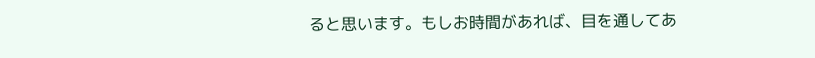ると思います。もしお時間があれば、目を通してあ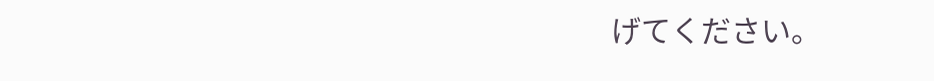げてください。